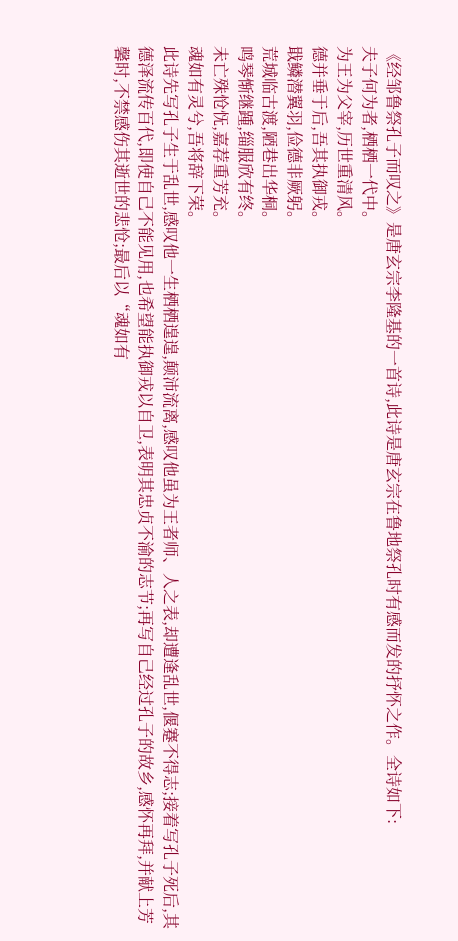《经邹鲁祭孔子而叹之》是唐玄宗李隆基的一首诗,此诗是唐玄宗在鲁地祭孔时有感而发的抒怀之作。全诗如下:
夫子何为者,栖栖一代中。
为王为父宰,历世重清风。
德并垂于后,吾其执御戎。
戢鳞潜翼羽,俭德非厥躬。
荒城临古渡,陋巷出华桐。
鸣琴惭继踵,缁服欣有终。
未亡殊怆怃,嘉荐重芳充。
魂如有灵兮,吾将辞下荣。
此诗先写孔子生于乱世,感叹他一生栖栖遑遑,颠沛流离,感叹他虽为王者师、人之表,却遭逢乱世,偃蹇不得志;接着写孔子死后,其德泽流传百代,即使自己不能见用,也希望能执御戎以自卫,表明其忠贞不渝的志节;再写自己经过孔子的故乡,感怀再拜,并献上芳馨时,不禁感伤其逝世的悲怆;最后以“魂如有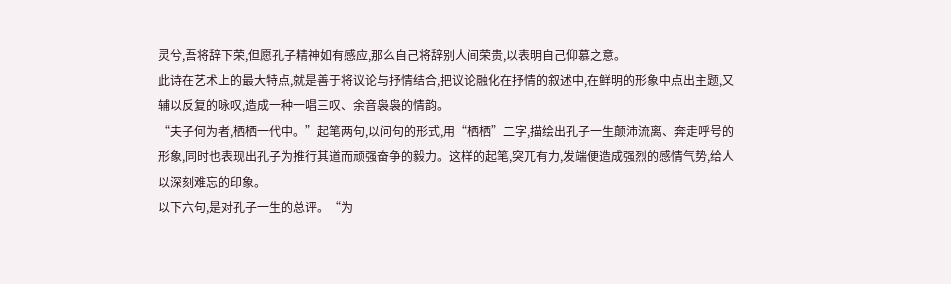灵兮,吾将辞下荣,但愿孔子精神如有感应,那么自己将辞别人间荣贵,以表明自己仰慕之意。
此诗在艺术上的最大特点,就是善于将议论与抒情结合,把议论融化在抒情的叙述中,在鲜明的形象中点出主题,又辅以反复的咏叹,造成一种一唱三叹、余音袅袅的情韵。
“夫子何为者,栖栖一代中。”起笔两句,以问句的形式,用“栖栖”二字,描绘出孔子一生颠沛流离、奔走呼号的形象,同时也表现出孔子为推行其道而顽强奋争的毅力。这样的起笔,突兀有力,发端便造成强烈的感情气势,给人以深刻难忘的印象。
以下六句,是对孔子一生的总评。“为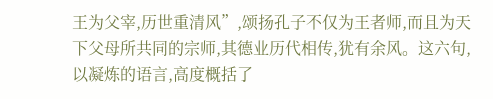王为父宰,历世重清风”,颂扬孔子不仅为王者师,而且为天下父母所共同的宗师,其德业历代相传,犹有余风。这六句,以凝炼的语言,高度概括了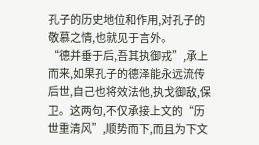孔子的历史地位和作用,对孔子的敬慕之情,也就见于言外。
“德并垂于后,吾其执御戎”,承上而来,如果孔子的德泽能永远流传后世,自己也将效法他,执戈御敌,保卫。这两句,不仅承接上文的“历世重清风”,顺势而下,而且为下文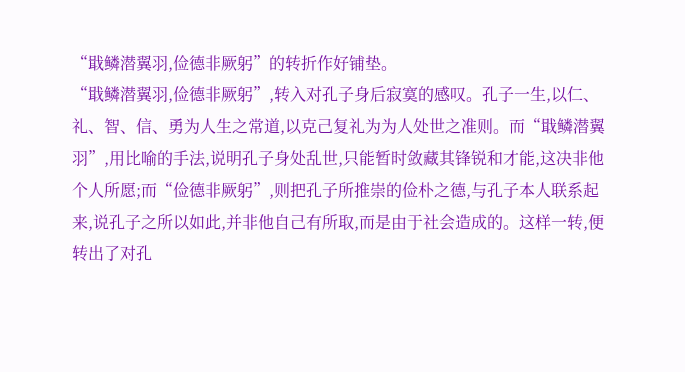“戢鳞潜翼羽,俭德非厥躬”的转折作好铺垫。
“戢鳞潜翼羽,俭德非厥躬”,转入对孔子身后寂寞的感叹。孔子一生,以仁、礼、智、信、勇为人生之常道,以克己复礼为为人处世之准则。而“戢鳞潜翼羽”,用比喻的手法,说明孔子身处乱世,只能暂时敛藏其锋锐和才能,这决非他个人所愿;而“俭德非厥躬”,则把孔子所推崇的俭朴之德,与孔子本人联系起来,说孔子之所以如此,并非他自己有所取,而是由于社会造成的。这样一转,便转出了对孔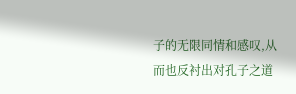子的无限同情和感叹,从而也反衬出对孔子之道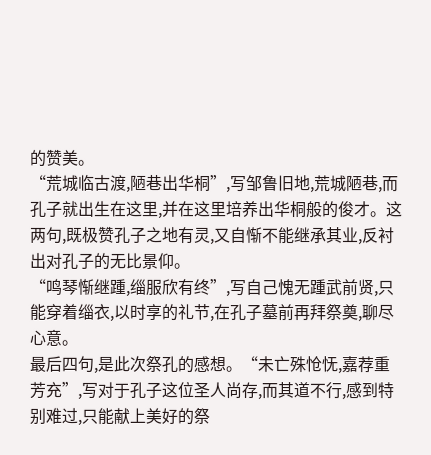的赞美。
“荒城临古渡,陋巷出华桐”,写邹鲁旧地,荒城陋巷,而孔子就出生在这里,并在这里培养出华桐般的俊才。这两句,既极赞孔子之地有灵,又自惭不能继承其业,反衬出对孔子的无比景仰。
“鸣琴惭继踵,缁服欣有终”,写自己愧无踵武前贤,只能穿着缁衣,以时享的礼节,在孔子墓前再拜祭奠,聊尽心意。
最后四句,是此次祭孔的感想。“未亡殊怆怃,嘉荐重芳充”,写对于孔子这位圣人尚存,而其道不行,感到特别难过,只能献上美好的祭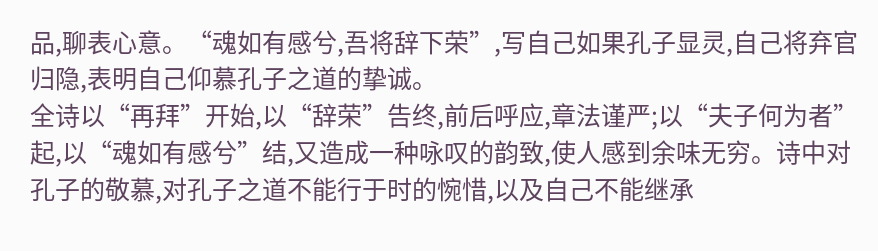品,聊表心意。“魂如有感兮,吾将辞下荣”,写自己如果孔子显灵,自己将弃官归隐,表明自己仰慕孔子之道的挚诚。
全诗以“再拜”开始,以“辞荣”告终,前后呼应,章法谨严;以“夫子何为者”起,以“魂如有感兮”结,又造成一种咏叹的韵致,使人感到余味无穷。诗中对孔子的敬慕,对孔子之道不能行于时的惋惜,以及自己不能继承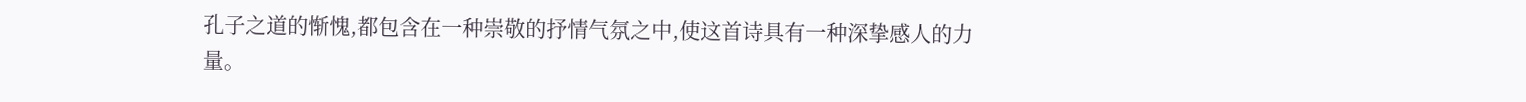孔子之道的惭愧,都包含在一种崇敬的抒情气氛之中,使这首诗具有一种深挚感人的力量。